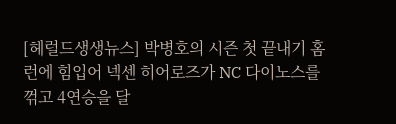[헤럴드생생뉴스] 박병호의 시즌 첫 끝내기 홈런에 힘입어 넥센 히어로즈가 NC 다이노스를 꺾고 4연승을 달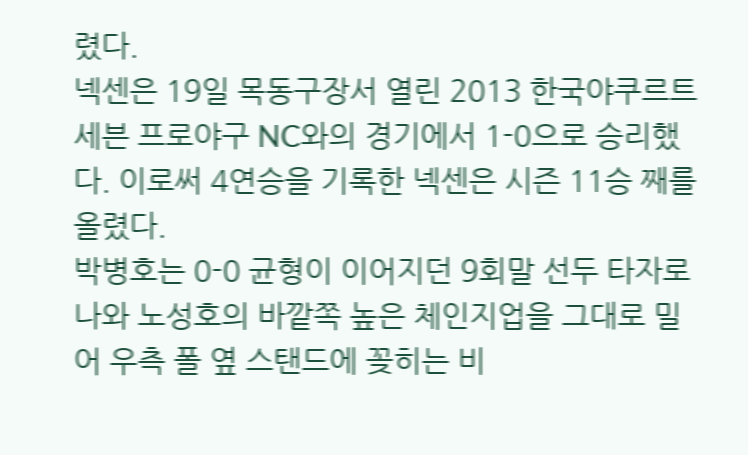렸다.
넥센은 19일 목동구장서 열린 2013 한국야쿠르트 세븐 프로야구 NC와의 경기에서 1-0으로 승리했다. 이로써 4연승을 기록한 넥센은 시즌 11승 째를 올렸다.
박병호는 0-0 균형이 이어지던 9회말 선두 타자로 나와 노성호의 바깥쪽 높은 체인지업을 그대로 밀어 우측 폴 옆 스탠드에 꽂히는 비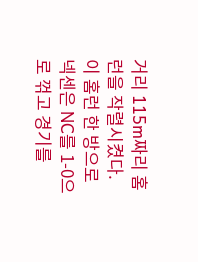거리 115m짜리 홈런을 작렬시켰다. 이 홈런 한 방으로 넥센은 NC를 1-0으로 꺾고 경기를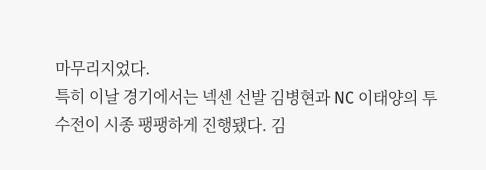마무리지었다.
특히 이날 경기에서는 넥센 선발 김병현과 NC 이태양의 투수전이 시종 팽팽하게 진행됐다. 김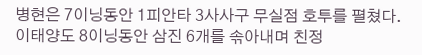병현은 7이닝동안 1피안타 3사사구 무실점 호투를 펼쳤다. 이태양도 8이닝동안 삼진 6개를 솎아내며 친정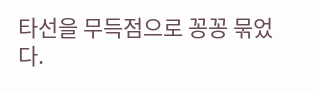타선을 무득점으로 꽁꽁 묶었다.